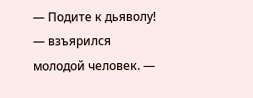— Подите к дьяволу! — взъярился молодой человек. —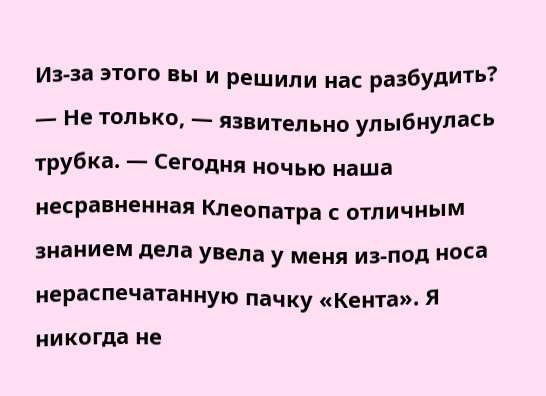Из-за этого вы и решили нас разбудить?
— Не только, — язвительно улыбнулась трубка. — Сегодня ночью наша несравненная Клеопатра с отличным знанием дела увела у меня из-под носа нераспечатанную пачку «Кента». Я никогда не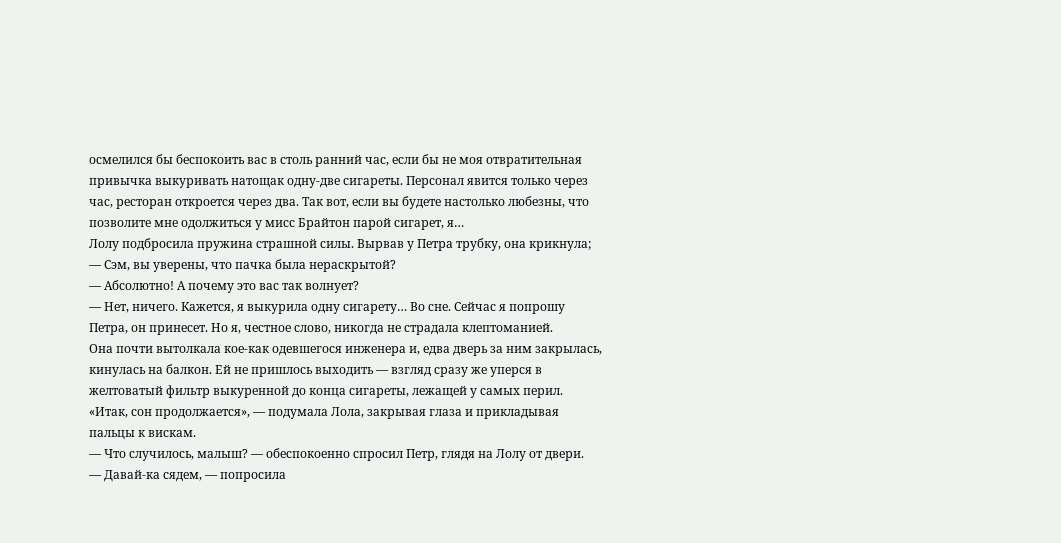осмелился бы беспокоить вас в столь ранний час, если бы не моя отвратительная привычка выкуривать натощак одну-две сигареты. Персонал явится только через час, ресторан откроется через два. Так вот, если вы будете настолько любезны, что позволите мне одолжиться у мисс Брайтон парой сигарет, я…
Лолу подбросила пружина страшной силы. Вырвав у Петра трубку, она крикнула;
— Сэм, вы уверены, что пачка была нераскрытой?
— Абсолютно! А почему это вас так волнует?
— Нет, ничего. Кажется, я выкурила одну сигарету… Во сне. Сейчас я попрошу Петра, он принесет. Но я, честное слово, никогда не страдала клептоманией.
Она почти вытолкала кое-как одевшегося инженера и, едва дверь за ним закрылась, кинулась на балкон. Ей не пришлось выходить — взгляд сразу же уперся в желтоватый фильтр выкуренной до конца сигареты, лежащей у самых перил.
«Итак, сон продолжается», — подумала Лола, закрывая глаза и прикладывая пальцы к вискам.
— Что случилось, малыш? — обеспокоенно спросил Петр, глядя на Лолу от двери.
— Давай-ка сядем, — попросила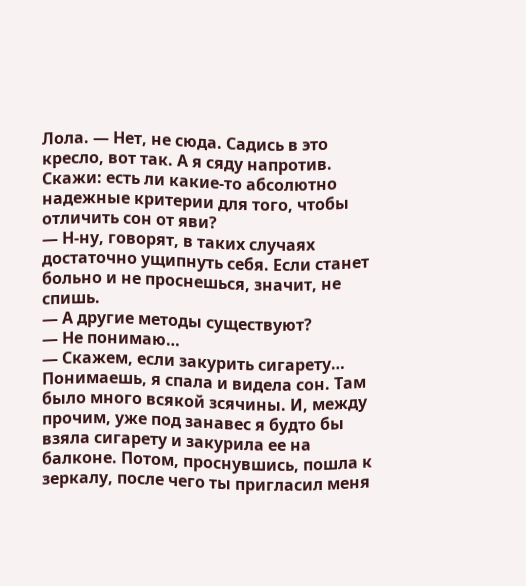Лола. — Нет, не сюда. Садись в это кресло, вот так. А я сяду напротив. Скажи: есть ли какие-то абсолютно надежные критерии для того, чтобы отличить сон от яви?
— Н-ну, говорят, в таких случаях достаточно ущипнуть себя. Если станет больно и не проснешься, значит, не спишь.
— А другие методы существуют?
— Не понимаю…
— Скажем, если закурить сигарету… Понимаешь, я спала и видела сон. Там было много всякой зсячины. И, между прочим, уже под занавес я будто бы взяла сигарету и закурила ее на балконе. Потом, проснувшись, пошла к зеркалу, после чего ты пригласил меня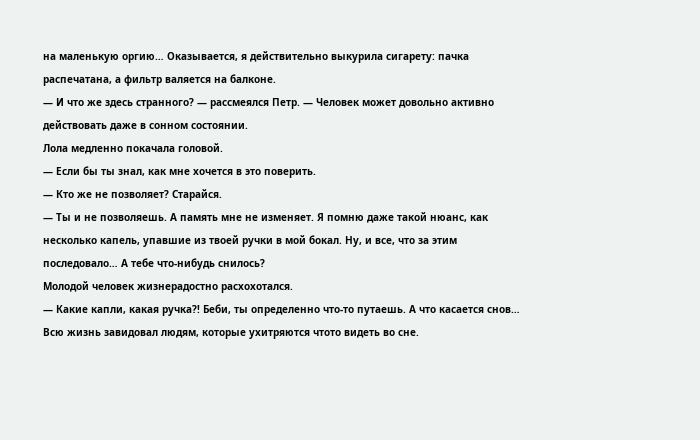на маленькую оргию… Оказывается, я действительно выкурила сигарету: пачка распечатана, а фильтр валяется на балконе.
— И что же здесь странного? — рассмеялся Петр. — Человек может довольно активно действовать даже в сонном состоянии.
Лола медленно покачала головой.
— Если бы ты знал, как мне хочется в это поверить.
— Кто же не позволяет? Старайся.
— Ты и не позволяешь. А память мне не изменяет. Я помню даже такой нюанс, как несколько капель, упавшие из твоей ручки в мой бокал. Ну, и все, что за этим последовало… А тебе что-нибудь снилось?
Молодой человек жизнерадостно расхохотался.
— Какие капли, какая ручка?! Беби, ты определенно что-то путаешь. А что касается снов… Всю жизнь завидовал людям, которые ухитряются чтото видеть во сне.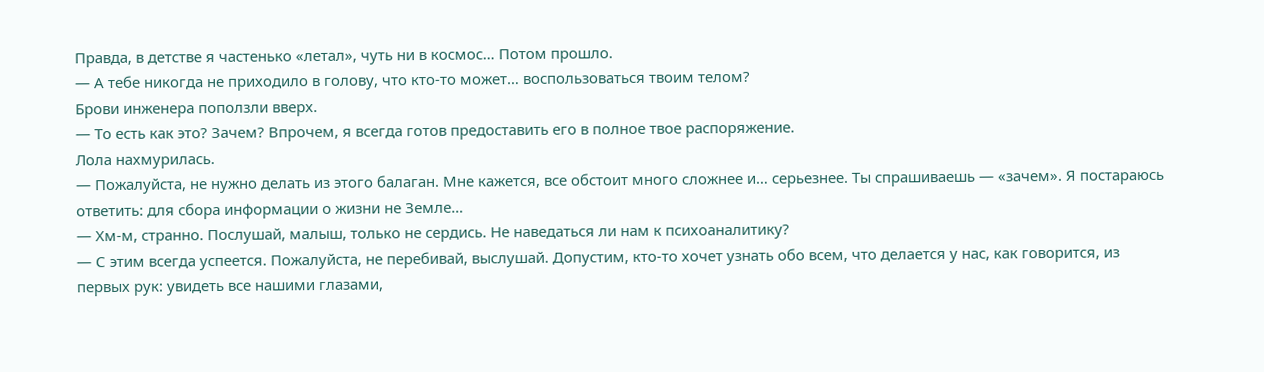Правда, в детстве я частенько «летал», чуть ни в космос… Потом прошло.
— А тебе никогда не приходило в голову, что кто-то может… воспользоваться твоим телом?
Брови инженера поползли вверх.
— То есть как это? Зачем? Впрочем, я всегда готов предоставить его в полное твое распоряжение.
Лола нахмурилась.
— Пожалуйста, не нужно делать из этого балаган. Мне кажется, все обстоит много сложнее и… серьезнее. Ты спрашиваешь — «зачем». Я постараюсь ответить: для сбора информации о жизни не Земле…
— Хм-м, странно. Послушай, малыш, только не сердись. Не наведаться ли нам к психоаналитику?
— С этим всегда успеется. Пожалуйста, не перебивай, выслушай. Допустим, кто-то хочет узнать обо всем, что делается у нас, как говорится, из первых рук: увидеть все нашими глазами,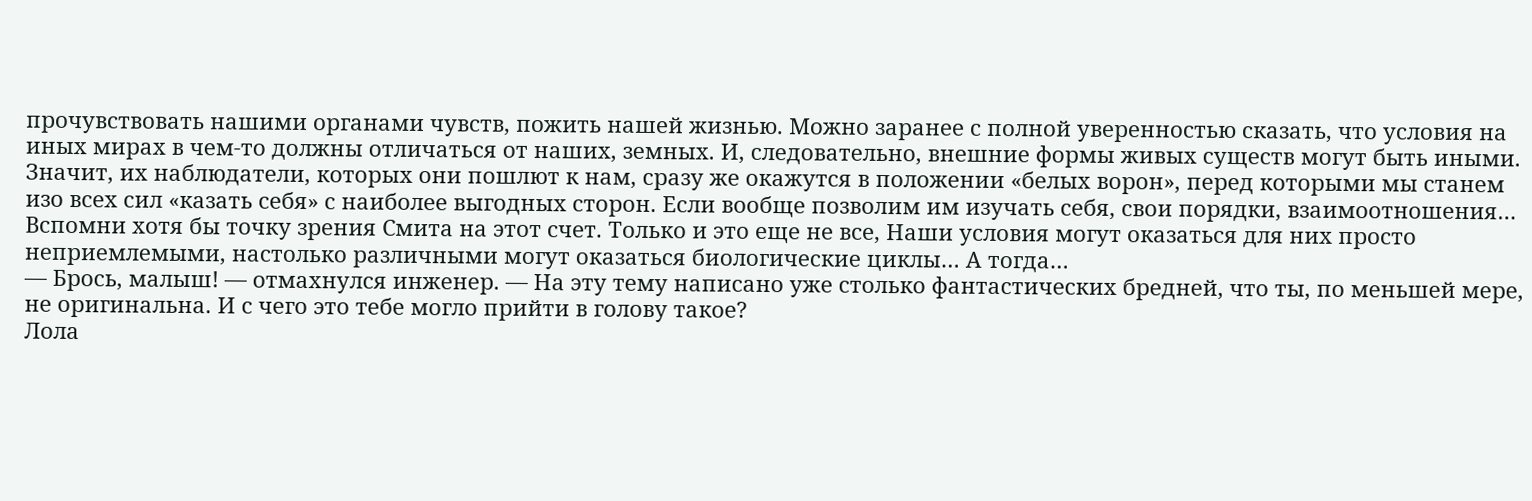прочувствовать нашими органами чувств, пожить нашей жизнью. Можно заранее с полной уверенностью сказать, что условия на иных мирах в чем-то должны отличаться от наших, земных. И, следовательно, внешние формы живых существ могут быть иными. Значит, их наблюдатели, которых они пошлют к нам, сразу же окажутся в положении «белых ворон», перед которыми мы станем изо всех сил «казать себя» с наиболее выгодных сторон. Если вообще позволим им изучать себя, свои порядки, взаимоотношения… Вспомни хотя бы точку зрения Смита на этот счет. Только и это еще не все, Наши условия могут оказаться для них просто неприемлемыми, настолько различными могут оказаться биологические циклы… А тогда…
— Брось, малыш! — отмахнулся инженер. — На эту тему написано уже столько фантастических бредней, что ты, по меньшей мере, не оригинальна. И с чего это тебе могло прийти в голову такое?
Лола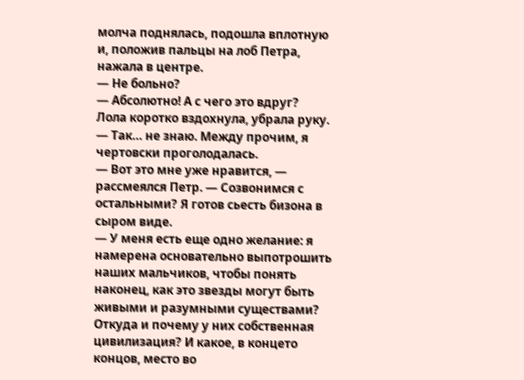молча поднялась, подошла вплотную и, положив пальцы на лоб Петра, нажала в центре.
— Не больно?
— Абсолютно! А с чего это вдруг?
Лола коротко вздохнула, убрала руку.
— Так… не знаю. Между прочим, я чертовски проголодалась.
— Вот это мне уже нравится, — рассмеялся Петр. — Созвонимся с остальными? Я готов сьесть бизона в сыром виде.
— У меня есть еще одно желание: я намерена основательно выпотрошить наших мальчиков, чтобы понять наконец, как это звезды могут быть живыми и разумными существами? Откуда и почему у них собственная цивилизация? И какое, в концето концов, место во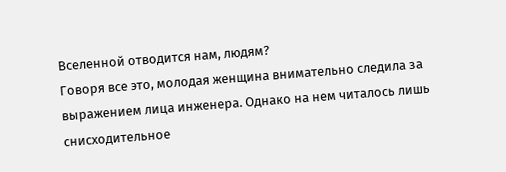Вселенной отводится нам, людям?
Говоря все это, молодая женщина внимательно следила за выражением лица инженера. Однако на нем читалось лишь снисходительное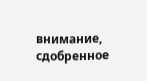внимание, сдобренное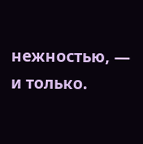нежностью, — и только.